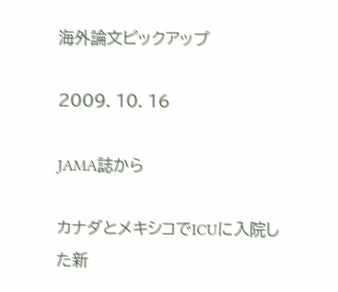海外論文ピックアップ

2009. 10. 16

JAMA誌から

カナダとメキシコでICUに入院した新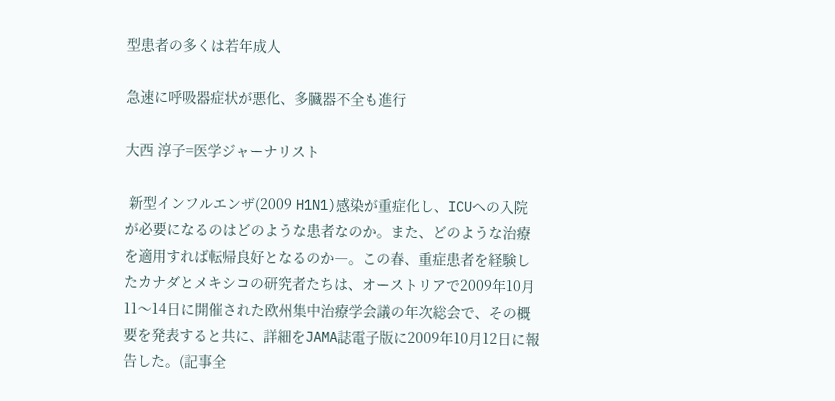型患者の多くは若年成人

急速に呼吸器症状が悪化、多臓器不全も進行

大西 淳子=医学ジャーナリスト

 新型インフルエンザ(2009 H1N1)感染が重症化し、ICUへの入院が必要になるのはどのような患者なのか。また、どのような治療を適用すれば転帰良好となるのか―。この春、重症患者を経験したカナダとメキシコの研究者たちは、オーストリアで2009年10月11〜14日に開催された欧州集中治療学会議の年次総会で、その概要を発表すると共に、詳細をJAMA誌電子版に2009年10月12日に報告した。(記事全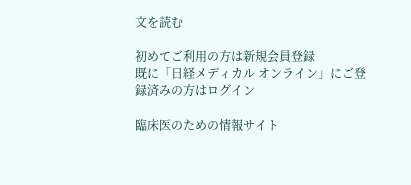文を読む

初めてご利用の方は新規会員登録
既に「日経メディカル オンライン」にご登録済みの方はログイン

臨床医のための情報サイト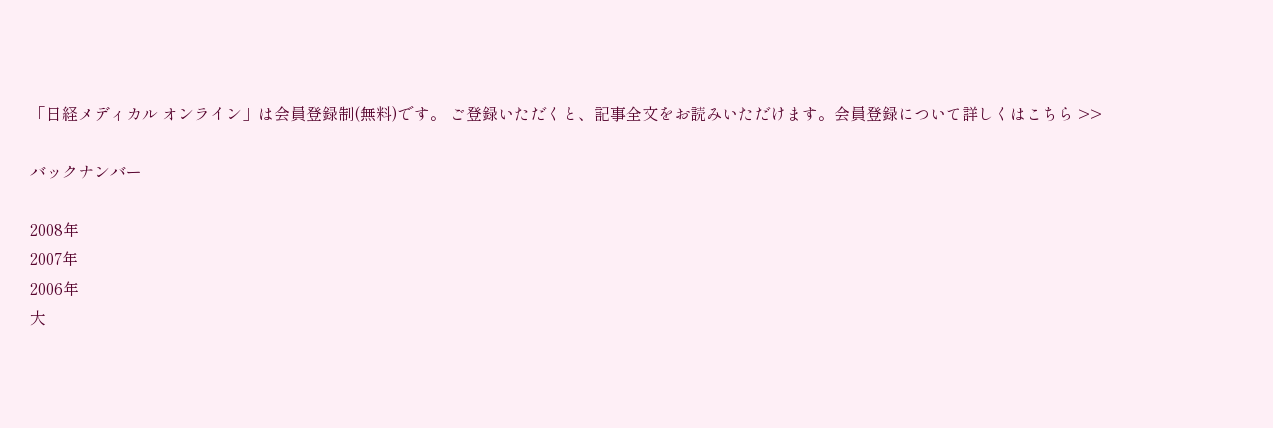「日経メディカル オンライン」は会員登録制(無料)です。 ご登録いただくと、記事全文をお読みいただけます。会員登録について詳しくはこちら >>

バックナンバー

2008年
2007年
2006年
大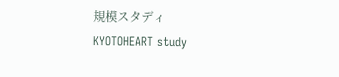規模スタディ
KYOTOHEART study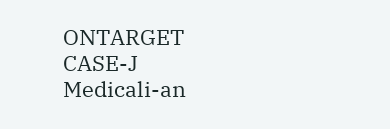ONTARGET
CASE-J
Medicali-an